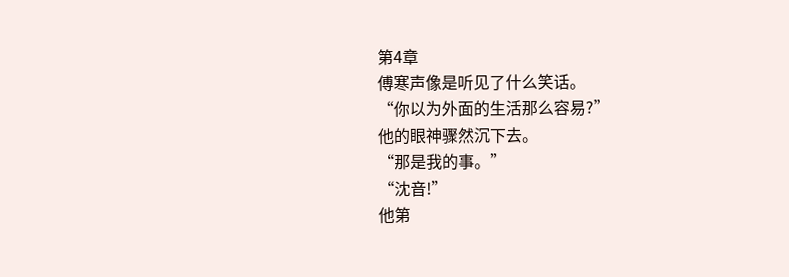第4章
傅寒声像是听见了什么笑话。
“你以为外面的生活那么容易?”
他的眼神骤然沉下去。
“那是我的事。”
“沈音!”
他第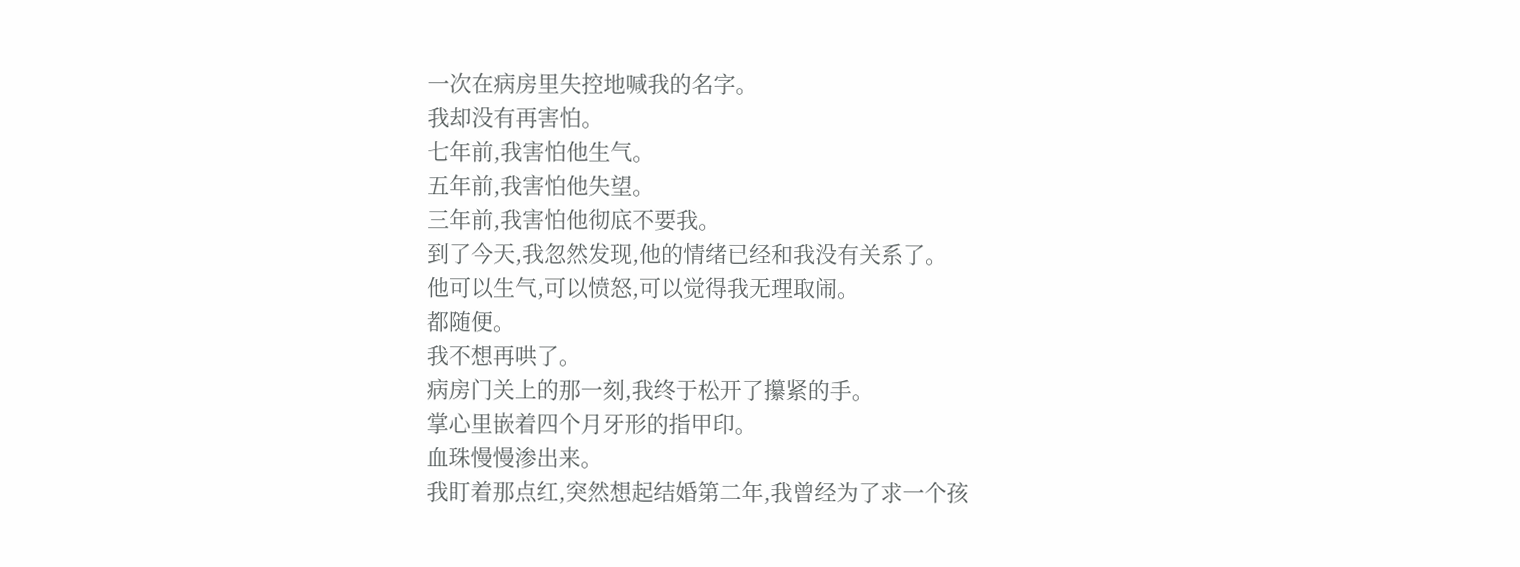一次在病房里失控地喊我的名字。
我却没有再害怕。
七年前,我害怕他生气。
五年前,我害怕他失望。
三年前,我害怕他彻底不要我。
到了今天,我忽然发现,他的情绪已经和我没有关系了。
他可以生气,可以愤怒,可以觉得我无理取闹。
都随便。
我不想再哄了。
病房门关上的那一刻,我终于松开了攥紧的手。
掌心里嵌着四个月牙形的指甲印。
血珠慢慢渗出来。
我盯着那点红,突然想起结婚第二年,我曾经为了求一个孩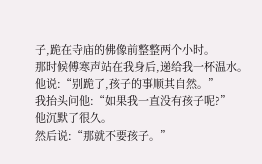子,跪在寺庙的佛像前整整两个小时。
那时候傅寒声站在我身后,递给我一杯温水。
他说:“别跪了,孩子的事顺其自然。”
我抬头问他:“如果我一直没有孩子呢?”
他沉默了很久。
然后说:“那就不要孩子。”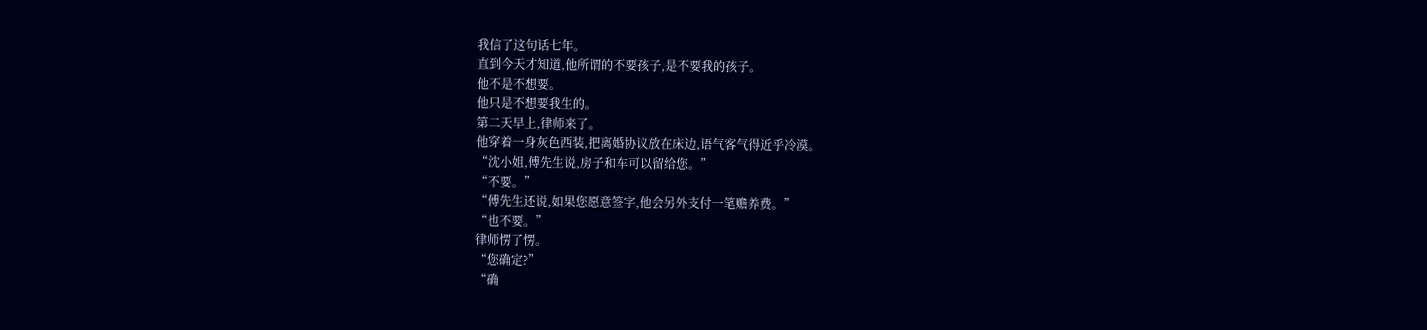我信了这句话七年。
直到今天才知道,他所谓的不要孩子,是不要我的孩子。
他不是不想要。
他只是不想要我生的。
第二天早上,律师来了。
他穿着一身灰色西装,把离婚协议放在床边,语气客气得近乎冷漠。
“沈小姐,傅先生说,房子和车可以留给您。”
“不要。”
“傅先生还说,如果您愿意签字,他会另外支付一笔赡养费。”
“也不要。”
律师愣了愣。
“您确定?”
“确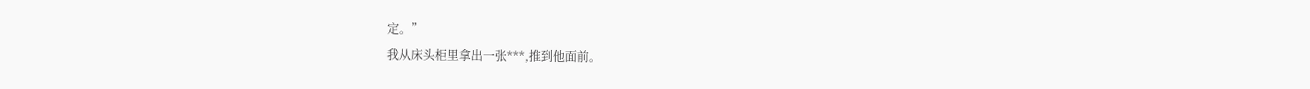定。”
我从床头柜里拿出一张***,推到他面前。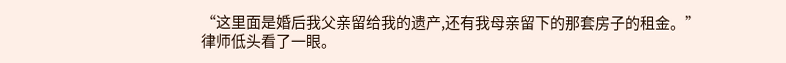“这里面是婚后我父亲留给我的遗产,还有我母亲留下的那套房子的租金。”
律师低头看了一眼。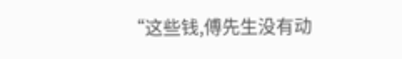“这些钱,傅先生没有动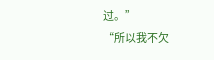过。”
“所以我不欠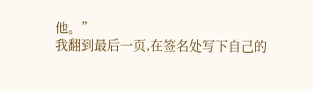他。”
我翻到最后一页,在签名处写下自己的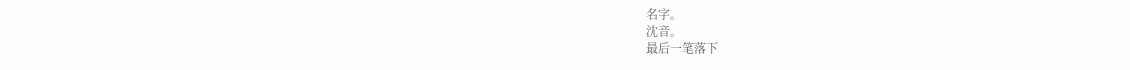名字。
沈音。
最后一笔落下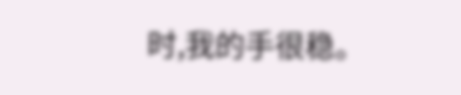时,我的手很稳。